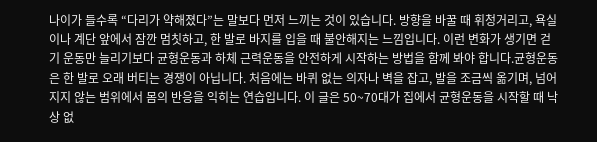나이가 들수록 “다리가 약해졌다”는 말보다 먼저 느끼는 것이 있습니다. 방향을 바꿀 때 휘청거리고, 욕실이나 계단 앞에서 잠깐 멈칫하고, 한 발로 바지를 입을 때 불안해지는 느낌입니다. 이런 변화가 생기면 걷기 운동만 늘리기보다 균형운동과 하체 근력운동을 안전하게 시작하는 방법을 함께 봐야 합니다.균형운동은 한 발로 오래 버티는 경쟁이 아닙니다. 처음에는 바퀴 없는 의자나 벽을 잡고, 발을 조금씩 옮기며, 넘어지지 않는 범위에서 몸의 반응을 익히는 연습입니다. 이 글은 50~70대가 집에서 균형운동을 시작할 때 낙상 없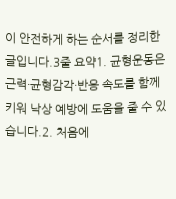이 안전하게 하는 순서를 정리한 글입니다.3줄 요약1. 균형운동은 근력·균형감각·반응 속도를 함께 키워 낙상 예방에 도움을 줄 수 있습니다.2. 처음에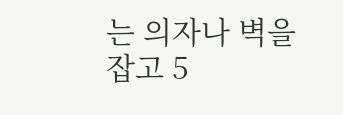는 의자나 벽을 잡고 5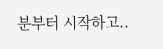분부터 시작하고..